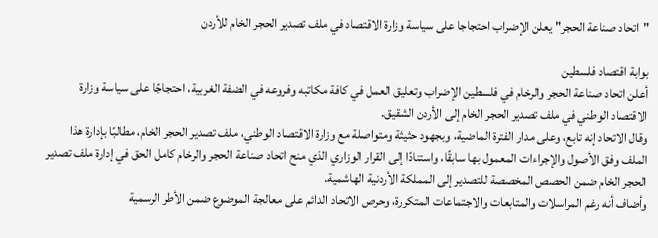"اتحاد صناعة الحجر" يعلن الإضراب احتجاجا على سياسة وزارة الاقتصاد في ملف تصدير الحجر الخام للأردن

بوابة اقتصاد فلسطين
أعلن اتحاد صناعة الحجر والرخام في فلسطين الإضراب وتعليق العمل في كافة مكاتبه وفروعه في الضفة الغربية، احتجاجًا على سياسة وزارة الاقتصاد الوطني في ملف تصدير الحجر الخام إلى الأردن الشقيق.
وقال الاتحاد إنه تابع، وعلى مدار الفترة الماضية، وبجهود حثيثة ومتواصلة مع وزارة الاقتصاد الوطني، ملف تصدير الحجر الخام، مطالبًا بإدارة هذا الملف وفق الأصول والإجراءات المعمول بها سابقًا، واستنادًا إلى القرار الوزاري الذي منح اتحاد صناعة الحجر والرخام كامل الحق في إدارة ملف تصدير الحجر الخام ضمن الحصص المخصصة للتصدير إلى المملكة الأردنية الهاشمية.
وأضاف أنه رغم المراسلات والمتابعات والاجتماعات المتكررة، وحرص الاتحاد الدائم على معالجة الموضوع ضمن الأطر الرسمية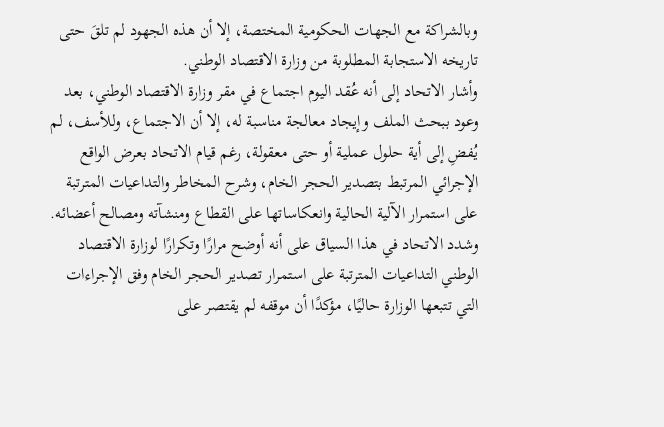وبالشراكة مع الجهات الحكومية المختصة، إلا أن هذه الجهود لم تلقَ حتى تاريخه الاستجابة المطلوبة من وزارة الاقتصاد الوطني.
وأشار الاتحاد إلى أنه عُقد اليوم اجتماع في مقر وزارة الاقتصاد الوطني، بعد وعود ببحث الملف وإيجاد معالجة مناسبة له، إلا أن الاجتماع، وللأسف، لم يُفضِ إلى أية حلول عملية أو حتى معقولة، رغم قيام الاتحاد بعرض الواقع الإجرائي المرتبط بتصدير الحجر الخام، وشرح المخاطر والتداعيات المترتبة على استمرار الآلية الحالية وانعكاساتها على القطاع ومنشآته ومصالح أعضائه.
وشدد الاتحاد في هذا السياق على أنه أوضح مرارًا وتكرارًا لوزارة الاقتصاد الوطني التداعيات المترتبة على استمرار تصدير الحجر الخام وفق الإجراءات التي تتبعها الوزارة حاليًا، مؤكدًا أن موقفه لم يقتصر على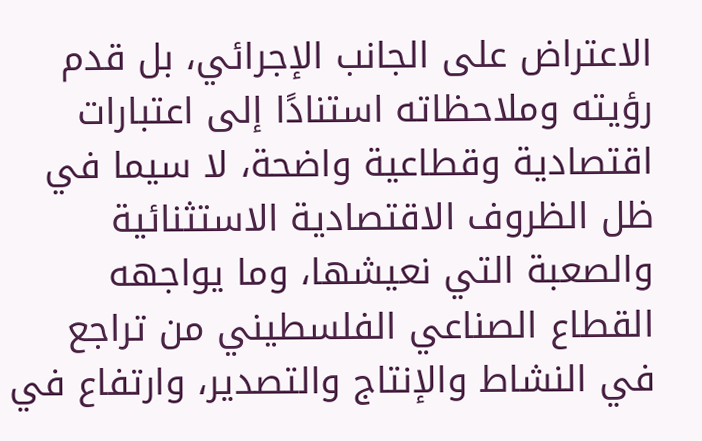الاعتراض على الجانب الإجرائي، بل قدم رؤيته وملاحظاته استنادًا إلى اعتبارات اقتصادية وقطاعية واضحة، لا سيما في ظل الظروف الاقتصادية الاستثنائية والصعبة التي نعيشها، وما يواجهه القطاع الصناعي الفلسطيني من تراجع في النشاط والإنتاج والتصدير، وارتفاع في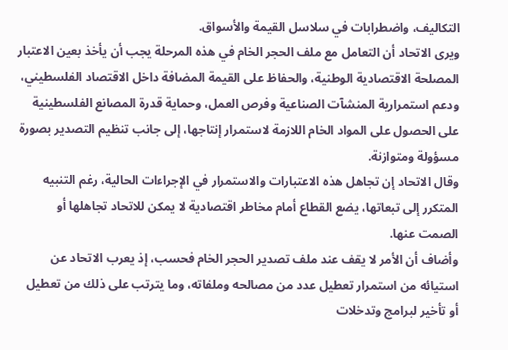التكاليف، واضطرابات في سلاسل القيمة والأسواق.
ويرى الاتحاد أن التعامل مع ملف الحجر الخام في هذه المرحلة يجب أن يأخذ بعين الاعتبار المصلحة الاقتصادية الوطنية، والحفاظ على القيمة المضافة داخل الاقتصاد الفلسطيني، ودعم استمرارية المنشآت الصناعية وفرص العمل، وحماية قدرة المصانع الفلسطينية على الحصول على المواد الخام اللازمة لاستمرار إنتاجها، إلى جانب تنظيم التصدير بصورة مسؤولة ومتوازنة.
وقال الاتحاد إن تجاهل هذه الاعتبارات والاستمرار في الإجراءات الحالية، رغم التنبيه المتكرر إلى تبعاتها، يضع القطاع أمام مخاطر اقتصادية لا يمكن للاتحاد تجاهلها أو الصمت عنها.
وأضاف أن الأمر لا يقف عند ملف تصدير الحجر الخام فحسب، إذ يعرب الاتحاد عن استيائه من استمرار تعطيل عدد من مصالحه وملفاته، وما يترتب على ذلك من تعطيل أو تأخير لبرامج وتدخلات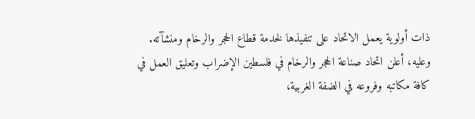ذات أولوية يعمل الاتحاد على تنفيذها لخدمة قطاع الحجر والرخام ومنشآته.
وعليه، أعلن اتحاد صناعة الحجر والرخام في فلسطين الإضراب وتعليق العمل في كافة مكاتبه وفروعه في الضفة الغربية،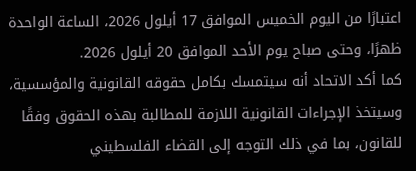اعتبارًا من اليوم الخميس الموافق 17 أيلول 2026، الساعة الواحدة ظهرًا، وحتى صباح يوم الأحد الموافق 20 أيلول 2026.
كما أكد الاتحاد أنه سيتمسك بكامل حقوقه القانونية والمؤسسية، وسيتخذ الإجراءات القانونية اللازمة للمطالبة بهذه الحقوق وفقًا للقانون، بما في ذلك التوجه إلى القضاء الفلسطيني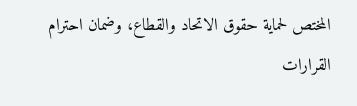المختص لحماية حقوق الاتحاد والقطاع، وضمان احترام القرارات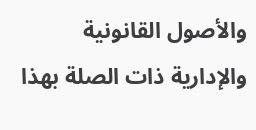والأصول القانونية والإدارية ذات الصلة بهذا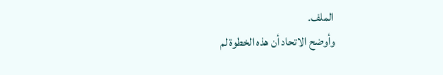الملف.
وأوضح الاتحاد أن هذه الخطوة لم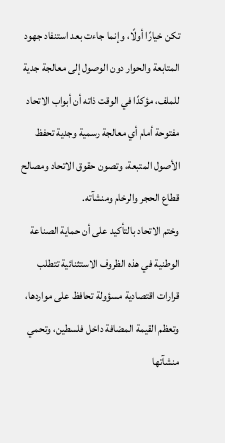تكن خيارًا أولًا، وإنما جاءت بعد استنفاد جهود المتابعة والحوار دون الوصول إلى معالجة جدية للملف، مؤكدًا في الوقت ذاته أن أبواب الاتحاد مفتوحة أمام أي معالجة رسمية وجدية تحفظ الأصول المتبعة، وتصون حقوق الاتحاد ومصالح قطاع الحجر والرخام ومنشآته.
وختم الاتحاد بالتأكيد على أن حماية الصناعة الوطنية في هذه الظروف الاستثنائية تتطلب قرارات اقتصادية مسؤولة تحافظ على مواردها، وتعظم القيمة المضافة داخل فلسطين، وتحمي منشآتها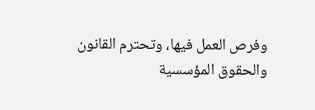وفرص العمل فيها، وتحترم القانون والحقوق المؤسسية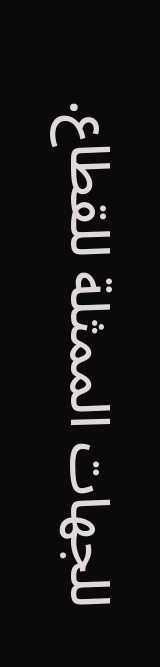للجهات الممثلة للقطاع.